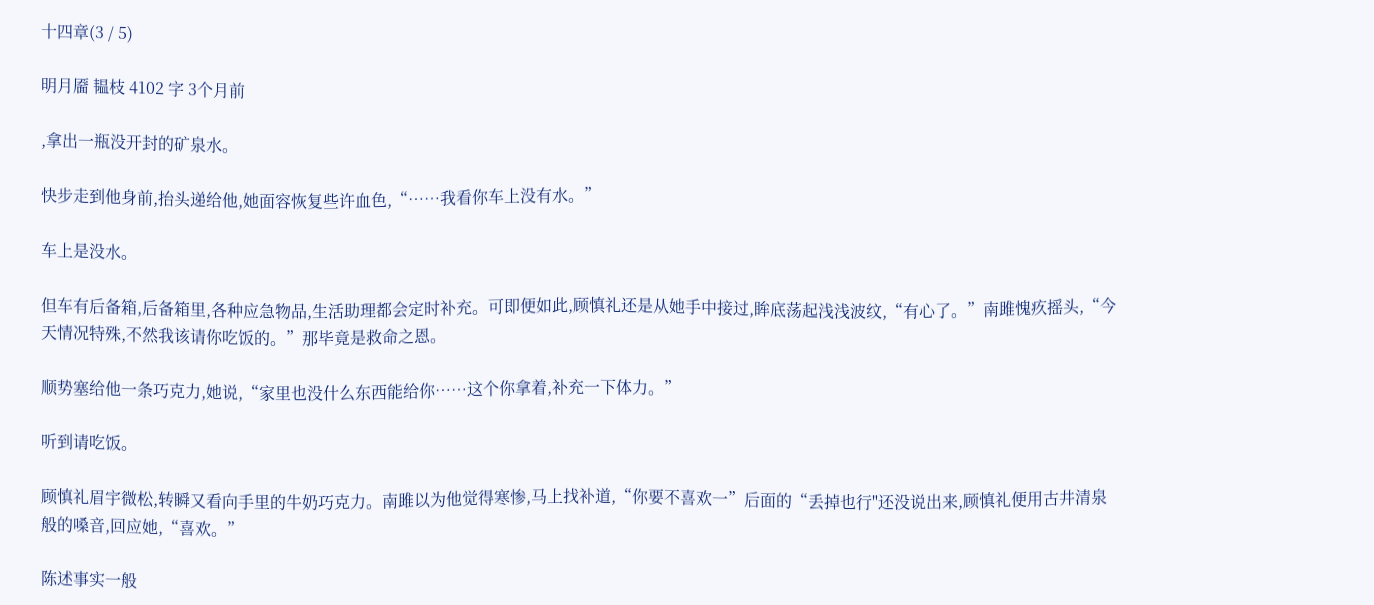十四章(3 / 5)

明月靥 韫枝 4102 字 3个月前

,拿出一瓶没开封的矿泉水。

快步走到他身前,抬头递给他,她面容恢复些许血色,“……我看你车上没有水。”

车上是没水。

但车有后备箱,后备箱里,各种应急物品,生活助理都会定时补充。可即便如此,顾慎礼还是从她手中接过,眸底荡起浅浅波纹,“有心了。”南雎愧疚摇头,“今天情况特殊,不然我该请你吃饭的。”那毕竟是救命之恩。

顺势塞给他一条巧克力,她说,“家里也没什么东西能给你……这个你拿着,补充一下体力。”

听到请吃饭。

顾慎礼眉宇微松,转瞬又看向手里的牛奶巧克力。南雎以为他觉得寒惨,马上找补道,“你要不喜欢一”后面的“丢掉也行"还没说出来,顾慎礼便用古井清泉般的嗓音,回应她,“喜欢。”

陈述事实一般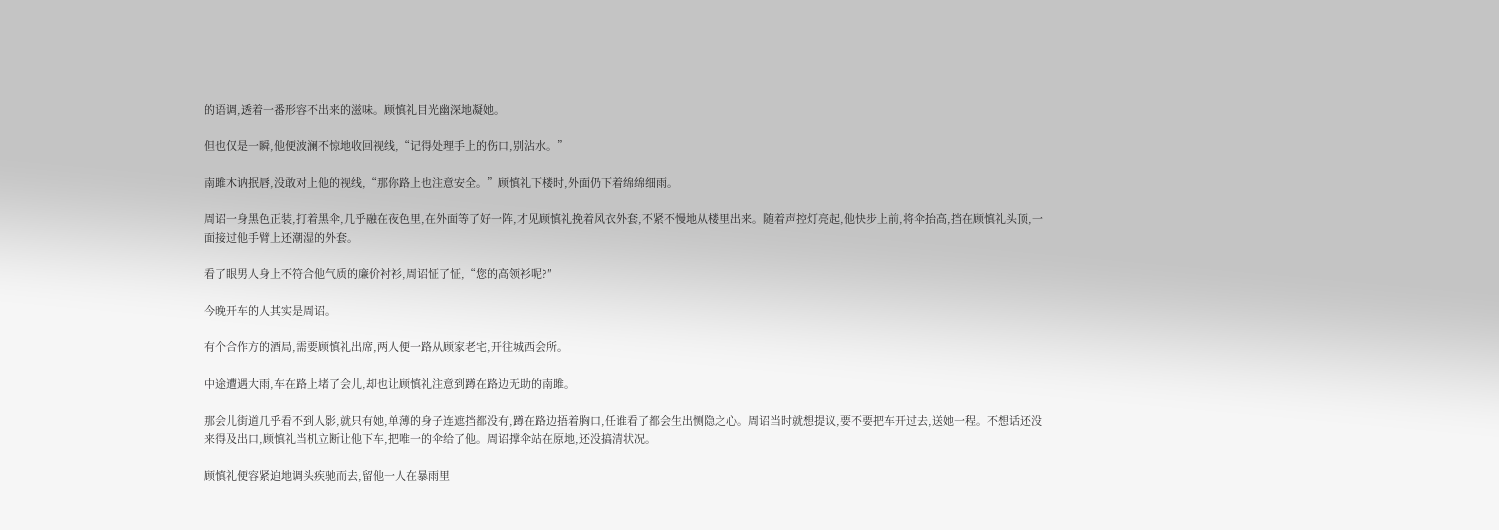的语调,透着一番形容不出来的滋味。顾慎礼目光幽深地凝她。

但也仅是一瞬,他便波澜不惊地收回视线,“记得处理手上的伤口,别沾水。”

南雎木讷抿唇,没敢对上他的视线,“那你路上也注意安全。”顾慎礼下楼时,外面仍下着绵绵细雨。

周诏一身黑色正装,打着黑伞,几乎融在夜色里,在外面等了好一阵,才见顾慎礼挽着风衣外套,不紧不慢地从楼里出来。随着声控灯亮起,他快步上前,将伞抬高,挡在顾慎礼头顶,一面接过他手臂上还潮湿的外套。

看了眼男人身上不符合他气质的廉价衬衫,周诏怔了怔,“您的高领衫呢?″

今晚开车的人其实是周诏。

有个合作方的酒局,需要顾慎礼出席,两人便一路从顾家老宅,开往城西会所。

中途遭遇大雨,车在路上堵了会儿,却也让顾慎礼注意到蹲在路边无助的南雎。

那会儿街道几乎看不到人影,就只有她,单薄的身子连遮挡都没有,蹲在路边捂着胸口,任谁看了都会生出恻隐之心。周诏当时就想提议,要不要把车开过去,送她一程。不想话还没来得及出口,顾慎礼当机立断让他下车,把唯一的伞给了他。周诏撑伞站在原地,还没搞清状况。

顾慎礼便容紧迫地调头疾驰而去,留他一人在暴雨里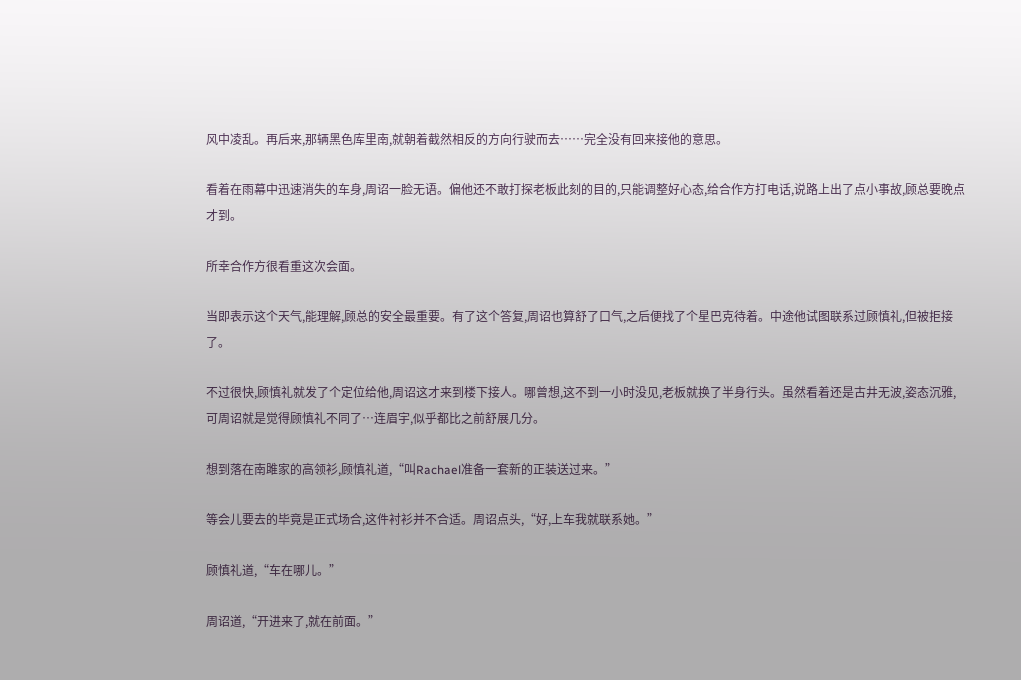风中凌乱。再后来,那辆黑色库里南,就朝着截然相反的方向行驶而去……完全没有回来接他的意思。

看着在雨幕中迅速消失的车身,周诏一脸无语。偏他还不敢打探老板此刻的目的,只能调整好心态,给合作方打电话,说路上出了点小事故,顾总要晚点才到。

所幸合作方很看重这次会面。

当即表示这个天气,能理解,顾总的安全最重要。有了这个答复,周诏也算舒了口气,之后便找了个星巴克待着。中途他试图联系过顾慎礼,但被拒接了。

不过很快,顾慎礼就发了个定位给他,周诏这才来到楼下接人。哪曾想,这不到一小时没见,老板就换了半身行头。虽然看着还是古井无波,姿态沉雅,可周诏就是觉得顾慎礼不同了…连眉宇,似乎都比之前舒展几分。

想到落在南雎家的高领衫,顾慎礼道,“叫Rachael准备一套新的正装送过来。”

等会儿要去的毕竟是正式场合,这件衬衫并不合适。周诏点头,“好,上车我就联系她。”

顾慎礼道,“车在哪儿。”

周诏道,“开进来了,就在前面。”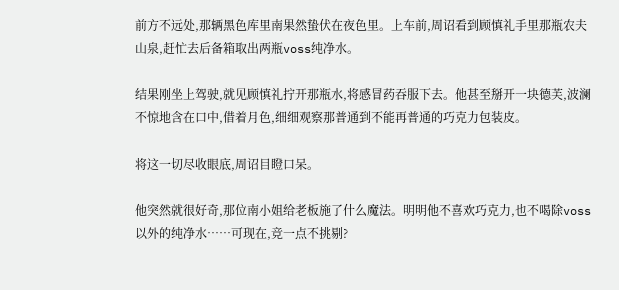前方不远处,那辆黑色库里南果然蛰伏在夜色里。上车前,周诏看到顾慎礼手里那瓶农夫山泉,赶忙去后备箱取出两瓶voss纯净水。

结果刚坐上驾驶,就见顾慎礼拧开那瓶水,将感冒药吞服下去。他甚至掰开一块德芙,波澜不惊地含在口中,借着月色,细细观察那普通到不能再普通的巧克力包装皮。

将这一切尽收眼底,周诏目瞪口呆。

他突然就很好奇,那位南小姐给老板施了什么魔法。明明他不喜欢巧克力,也不喝除voss以外的纯净水……可现在,竞一点不挑剔?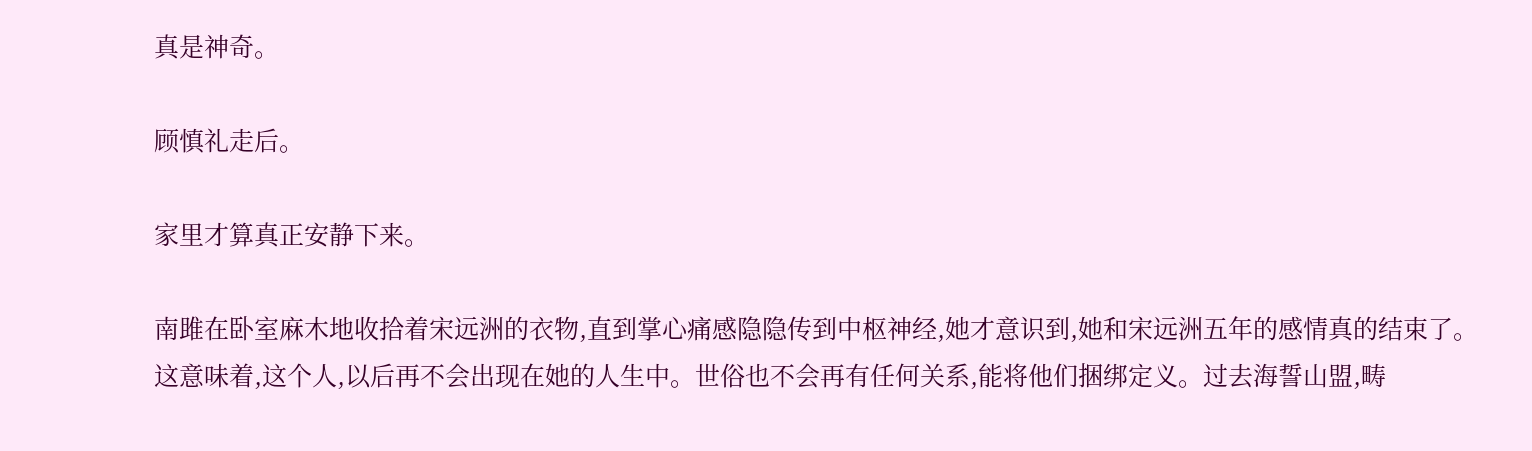真是神奇。

顾慎礼走后。

家里才算真正安静下来。

南雎在卧室麻木地收拾着宋远洲的衣物,直到掌心痛感隐隐传到中枢神经,她才意识到,她和宋远洲五年的感情真的结束了。这意味着,这个人,以后再不会出现在她的人生中。世俗也不会再有任何关系,能将他们捆绑定义。过去海誓山盟,畴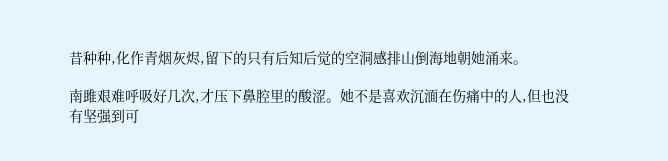昔种种,化作青烟灰烬,留下的只有后知后觉的空洞感排山倒海地朝她涌来。

南雎艰难呼吸好几次,才压下鼻腔里的酸涩。她不是喜欢沉湎在伤痛中的人,但也没有坚强到可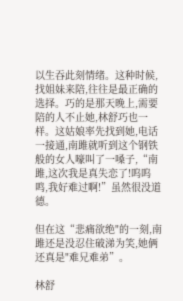以生吞此刻情绪。这种时候,找姐妹来陪,往往是最正确的选择。巧的是那天晚上,需要陪的人不止她,林舒巧也一样。这姑娘率先找到她,电话一接通,南雎就听到这个钢铁般的女人嚎叫了一嗓子,“南雎,这次我是真失恋了!呜呜鸣,我好难过啊!”虽然很没道德。

但在这“悲痛欲绝"的一刻,南雎还是没忍住破涕为笑,她俩还真是"难兄难弟”。

林舒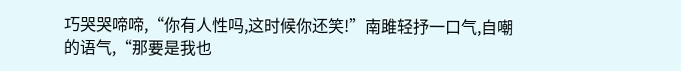巧哭哭啼啼,“你有人性吗,这时候你还笑!”南雎轻抒一口气,自嘲的语气,“那要是我也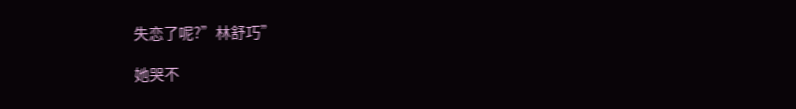失恋了呢?”林舒巧”

她哭不